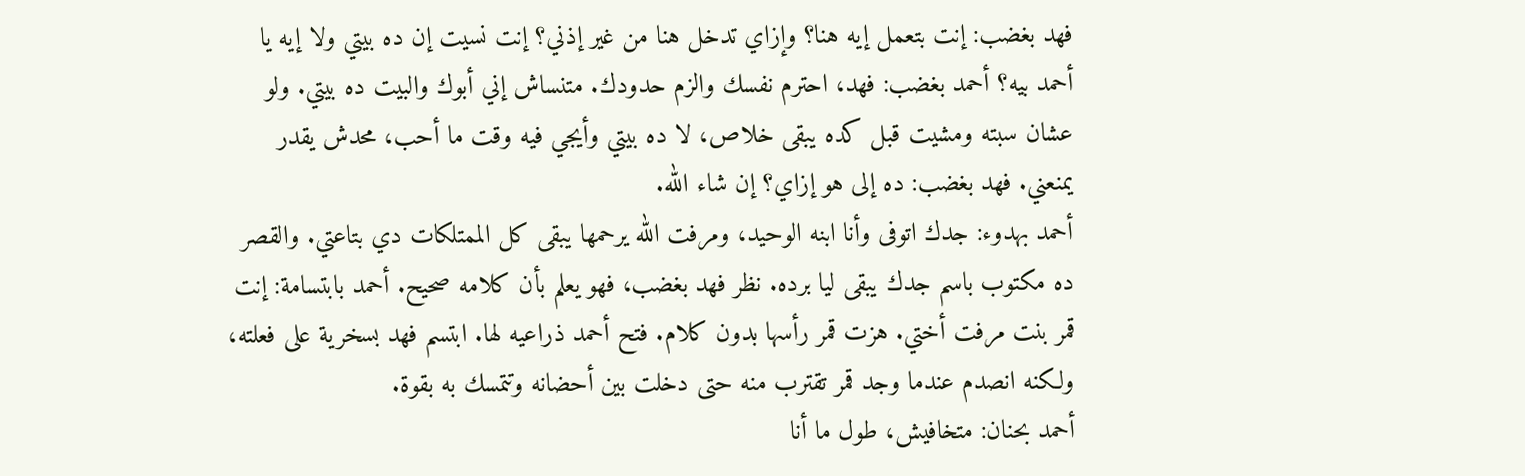فهد بغضب: إنت بتعمل إيه هنا؟ وإزاي تدخل هنا من غير إذني؟ إنت نسيت إن ده بيتي ولا إيه يا أحمد بيه؟ أحمد بغضب: فهد، احترم نفسك والزم حدودك. متنساش إني أبوك والبيت ده بيتي. ولو عشان سبته ومشيت قبل كده يبقى خلاص، لا ده بيتي وأيجي فيه وقت ما أحب، محدش يقدر يمنعني. فهد بغضب: ده إلى هو إزاي؟ إن شاء الله.
أحمد بهدوء: جدك اتوفى وأنا ابنه الوحيد، ومرفت الله يرحمها يبقى كل الممتلكات دي بتاعتي. والقصر ده مكتوب باسم جدك يبقى ليا برده. نظر فهد بغضب، فهو يعلم بأن كلامه صحيح. أحمد بابتسامة: إنت قمر بنت مرفت أختي. هزت قمر رأسها بدون كلام. فتح أحمد ذراعيه لها. ابتسم فهد بسخرية على فعلته، ولكنه انصدم عندما وجد قمر تقترب منه حتى دخلت بين أحضانه وتتمسك به بقوة.
أحمد بحنان: متخافيش، طول ما أنا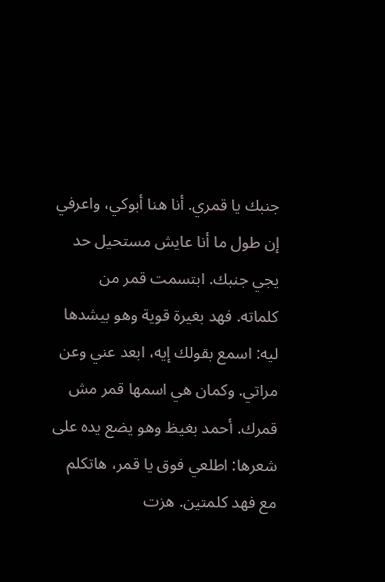جنبك يا قمري. أنا هنا أبوكي، واعرفي إن طول ما أنا عايش مستحيل حد يجي جنبك. ابتسمت قمر من كلماته. فهد بغيرة قوية وهو بيشدها ليه: اسمع بقولك إيه، ابعد عني وعن مراتي. وكمان هي اسمها قمر مش قمرك. أحمد بغيظ وهو يضع يده على شعرها: اطلعي فوق يا قمر، هاتكلم مع فهد كلمتين. هزت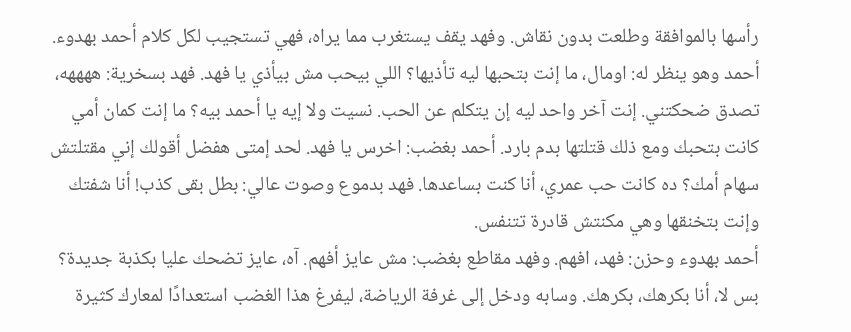رأسها بالموافقة وطلعت بدون نقاش. وفهد يقف يستغرب مما يراه، فهي تستجيب لكل كلام أحمد بهدوء.
أحمد وهو ينظر له: اومال، ما إنت بتحبها ليه تأذيها؟ اللي بيحب مش بيأذي يا فهد. فهد بسخرية: ههههه، تصدق ضحكتني. إنت آخر واحد ليه إن يتكلم عن الحب. نسيت ولا إيه يا أحمد بيه؟ ما إنت كمان أمي كانت بتحبك ومع ذلك قتلتها بدم بارد. أحمد بغضب: اخرس يا فهد. لحد إمتى هفضل أقولك إني مقتلتش سهام أمك؟ ده كانت حب عمري، أنا كنت بساعدها. فهد بدموع وصوت عالي: بطل بقى كذب! أنا شفتك وإنت بتخنقها وهي مكنتش قادرة تتنفس.
أحمد بهدوء وحزن: فهد، افهم. وفهد مقاطع بغضب: مش عايز أفهم. آه، عايز تضحك عليا بكذبة جديدة؟ بس لا، أنا بكرهك، بكرهك. وسابه ودخل إلى غرفة الرياضة، ليفرغ هذا الغضب استعدادًا لمعارك كثيرة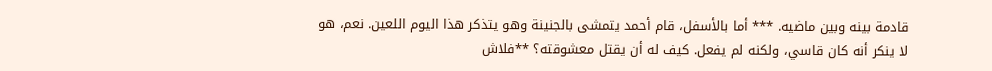قادمة بينه وبين ماضيه. *** أما بالأسفل، قام أحمد يتمشى بالجنينة وهو يتذكر هذا اليوم اللعين. نعم، هو لا ينكر أنه كان قاسي، ولكنه لم يفعل. كيف له أن يقتل معشوقته؟ **فلاش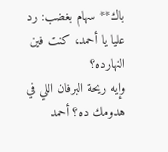باك** سهام بغضب: رد عليا يا أحمد، كنت فين النهارده؟
وإيه ريحة البرفان اللي في هدومك ده؟ أحمد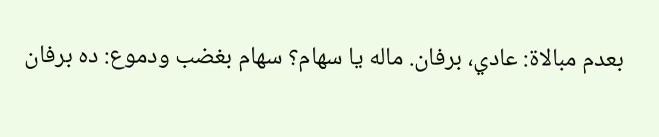بعدم مبالاة: عادي، برفان. ماله يا سهام؟ سهام بغضب ودموع: ده برفان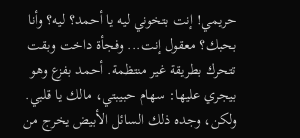حريمي! إنت بتخوني ليه يا أحمد؟ ليه؟ وأنا بحبك؟ معقول إنت... وفجأة داخت وبقت تتحرك بطريقة غير منتظمة. أحمد بفزع وهو بيجري عليها: سهام حبيبتي، مالك يا قلبي. ولكن، وجده ذلك السائل الأبيض يخرج من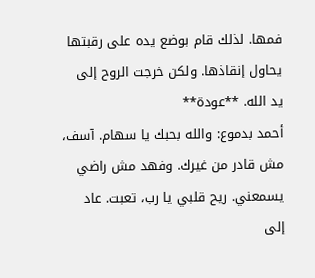فمها. لذلك قام بوضع يده على رقبتها يحاول إنقاذها. ولكن خرجت الروح إلى يد الله. **عودة**
أحمد بدموع: والله بحبك يا سهام. آسف، مش قادر من غيرك. وفهد مش راضي يسمعني. ريح قلبي يا رب، تعبت. عاد إلى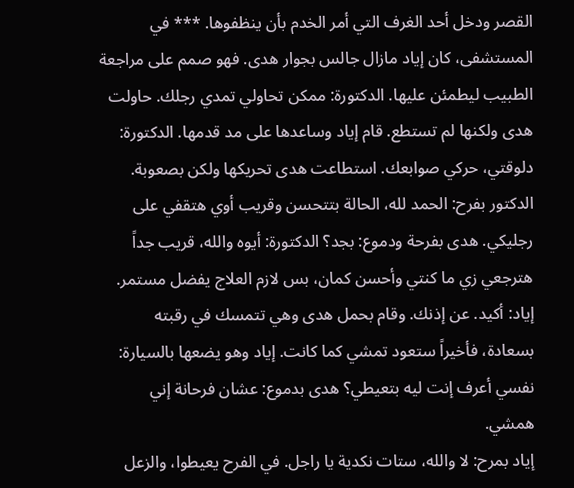القصر ودخل أحد الغرف التي أمر الخدم بأن ينظفوها. *** في المستشفى، كان إياد مازال جالس بجوار هدى. فهو صمم على مراجعة الطبيب ليطمئن عليها. الدكتورة: ممكن تحاولي تمدي رجلك. حاولت هدى ولكنها لم تستطع. قام إياد وساعدها على مد قدمها. الدكتورة: دلوقتي، حركي صوابعك. استطاعت هدى تحريكها ولكن بصعوبة.
الدكتور بفرح: الحمد لله، الحالة بتتحسن وقريب أوي هتقفي على رجليكي. هدى بفرحة ودموع: بجد؟ الدكتورة: أيوه والله، قريب جداً هترجعي زي ما كنتي وأحسن كمان، بس لازم العلاج يفضل مستمر. إياد: أكيد. عن إذنك. وقام بحمل هدى وهي تتمسك في رقبته بسعادة، فأخيراً ستعود تمشي كما كانت. إياد وهو يضعها بالسيارة: نفسي أعرف إنت ليه بتعيطي؟ هدى بدموع: عشان فرحانة إني همشي.
إياد بمرح: لا والله، ستات نكدية يا راجل. في الفرح يعيطوا، والزعل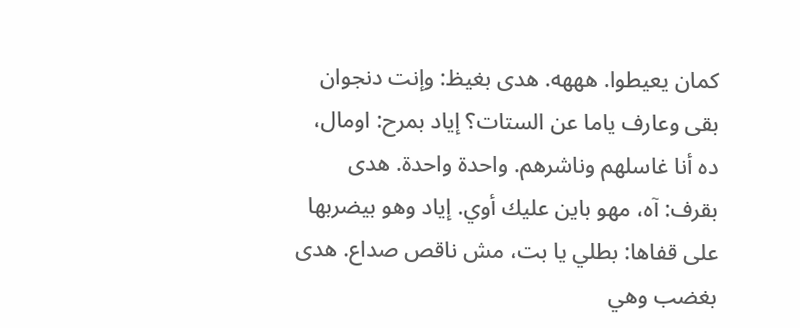كمان يعيطوا. هههه. هدى بغيظ: وإنت دنجوان بقى وعارف ياما عن الستات؟ إياد بمرح: اومال، ده أنا غاسلهم وناشرهم. واحدة واحدة. هدى بقرف: آه، مهو باين عليك أوي. إياد وهو بيضربها على قفاها: بطلي يا بت، مش ناقص صداع. هدى بغضب وهي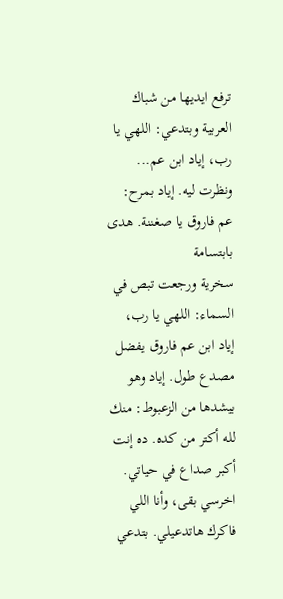ترفع ايديها من شباك العربية وبتدعي: اللهي يا رب، إياد ابن عم... ونظرت ليه. إياد بمرح: عم فاروق يا صغننة. هدى بابتسامة
سخرية ورجعت تبص في السماء: اللهي يا رب، إياد ابن عم فاروق يفضل مصدع طول. إياد وهو بيشدها من الزعبوط: منك لله أكتر من كده. ده إنت أكبر صداع في حياتي. اخرسي بقى، وأنا اللي فاكرك هاتدعيلي. بتدعي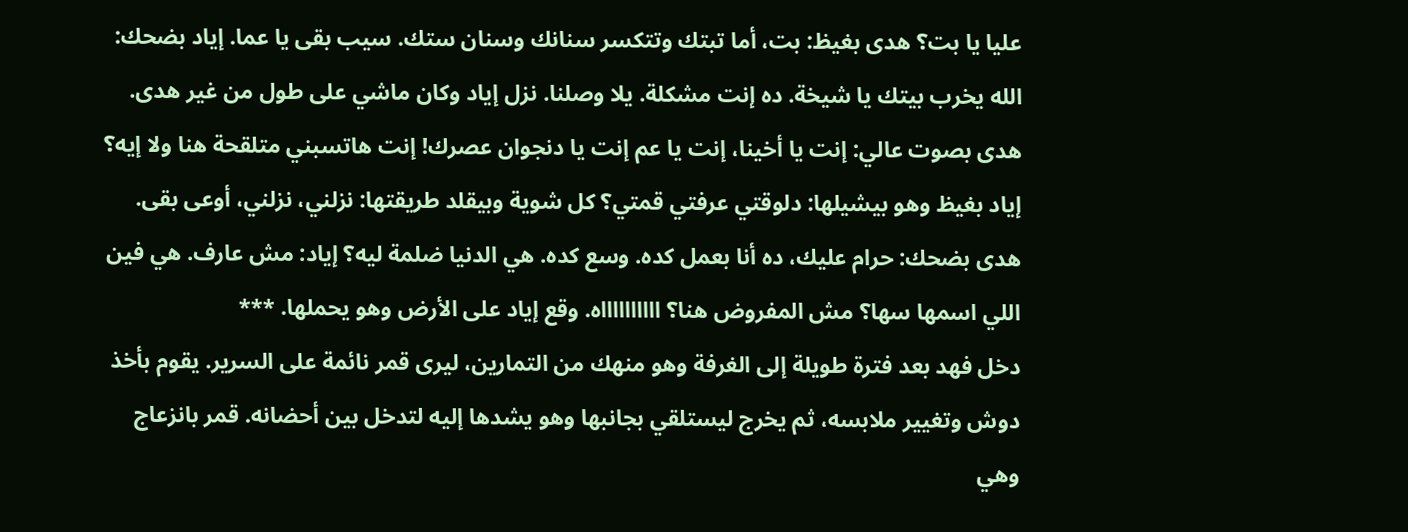عليا يا بت؟ هدى بغيظ: بت، أما تبتك وتتكسر سنانك وسنان ستك. سيب بقى يا عما. إياد بضحك: الله يخرب بيتك يا شيخة. ده إنت مشكلة. يلا وصلنا. نزل إياد وكان ماشي على طول من غير هدى.
هدى بصوت عالي: إنت يا أخينا، إنت يا عم إنت يا دنجوان عصرك! إنت هاتسبني متلقحة هنا ولا إيه؟ إياد بغيظ وهو بيشيلها: دلوقتي عرفتي قمتي؟ كل شوية وبيقلد طريقتها: نزلني، نزلني، أوعى بقى. هدى بضحك: حرام عليك، ده أنا بعمل كده. وسع كده. هي الدنيا ضلمة ليه؟ إياد: مش عارف. هي فين اللي اسمها سها؟ مش المفروض هنا؟ ااااااااااه. وقع إياد على الأرض وهو يحملها. ***
دخل فهد بعد فترة طويلة إلى الغرفة وهو منهك من التمارين، ليرى قمر نائمة على السرير. يقوم بأخذ دوش وتغيير ملابسه، ثم يخرج ليستلقي بجانبها وهو يشدها إليه لتدخل بين أحضانه. قمر بانزعاج وهي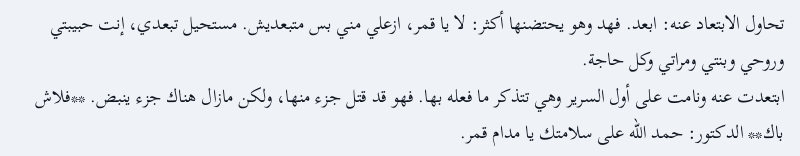تحاول الابتعاد عنه: ابعد. فهد وهو يحتضنها أكثر: لا يا قمر، ازعلي مني بس متبعديش. مستحيل تبعدي، إنت حبيبتي وروحي وبنتي ومراتي وكل حاجة.
ابتعدت عنه ونامت على أول السرير وهي تتذكر ما فعله بها. فهو قد قتل جزء منها، ولكن مازال هناك جزء ينبض. **فلاش باك** الدكتور: حمد الله على سلامتك يا مدام قمر.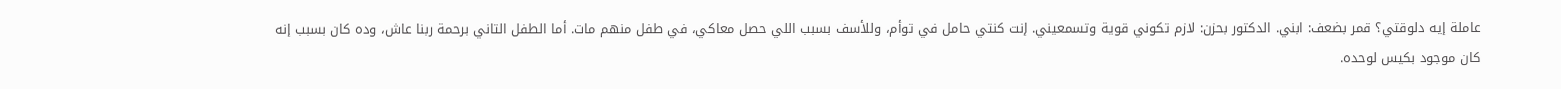عاملة إيه دلوقتي؟ قمر بضعف: ابني. الدكتور بحزن: لازم تكوني قوية وتسمعيني. إنت كنتي حامل في توأم، وللأسف بسبب اللي حصل معاكي، في طفل منهم مات. أما الطفل التاني برحمة ربنا عاش، وده كان بسبب إنه كان موجود بكيس لوحده.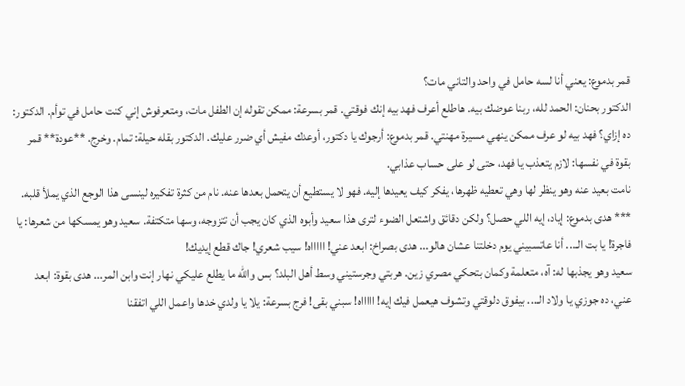قمر بدموع: يعني أنا لسه حامل في واحد والتاني مات؟
الدكتور بحنان: الحمد لله، ربنا عوضك بيه. هاطلع أعرف فهد بيه إنك فوقتي. قمر بسرعة: ممكن تقوله إن الطفل مات، ومتعرفوش إني كنت حامل في توأم. الدكتور: ده إزاي؟ فهد بيه لو عرف ممكن ينهي مسيرة مهنتي. قمر بدموع: أرجوك يا دكتور، أوعدك مفيش أي ضرر عليك. الدكتور بقله حيلة: تمام. وخرج. **عودة** قمر بقوة في نفسها: لازم يتعذب يا فهد، حتى لو على حساب عذابي.
نامت بعيد عنه وهو ينظر لها وهي تعطيه ظهرها، يفكر كيف يعيدها إليه. فهو لا يستطيع أن يتحمل بعدها عنه. نام من كثرة تفكيره لينسى هذا الوجع الذي يملأ قلبه. *** هدى بدموع: إياد، إيه اللي حصل؟ ولكن دقائق واشتعل الضوء لترى هذا سعيد وأبوه الذي كان يجب أن تتزوجه، وسها متكتفة. سعيد وهو يمسكها من شعرها: يا فاجرة! يا بت الـ... أنا عاتسبيني يوم دخلتنا عشان هالو... هدى بصراخ: ابعد عني! اااااه! سيب شعري! جاك قطع إيديك!
سعيد وهو يجذبها له: آه، متعلمة وكمان بتحكي مصري زين. هربتي وجرستيني وسط أهل البلد؟ بس والله ما يطلع عليكي نهار إنت وابن المر... هدى بقوة: ابعد عني، ده جوزي يا ولاد الـ... بيفوق دلوقتي وتشوف هيعمل فيك إيه! اااااه! سبني بقى! فرج بسرعة: يلا يا ولدي خدها واعمل اللي اتفقنا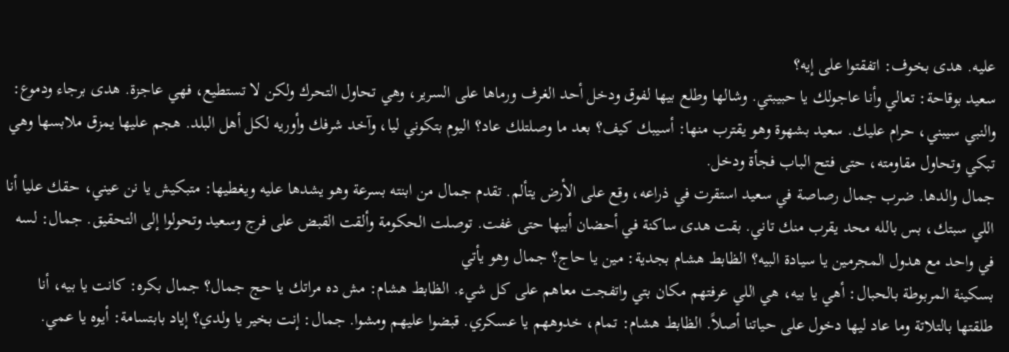عليه. هدى بخوف: اتفقتوا على إيه؟
سعيد بوقاحة: تعالي وأنا عاجولك يا حبيبتي. وشالها وطلع بيها لفوق ودخل أحد الغرف ورماها على السرير، وهي تحاول التحرك ولكن لا تستطيع، فهي عاجزة. هدى برجاء ودموع: والنبي سيبني، حرام عليك. سعيد بشهوة وهو يقترب منها: أسيبك كيف؟ بعد ما وصلتلك عاد؟ اليوم بتكوني ليا، وآخد شرفك وأوريه لكل أهل البلد. هجم عليها يمزق ملابسها وهي تبكي وتحاول مقاومته، حتى فتح الباب فجأة ودخل.
جمال والدها. ضرب جمال رصاصة في سعيد استقرت في ذراعه، وقع على الأرض يتألم. تقدم جمال من ابنته بسرعة وهو يشدها عليه ويغطيها: متبكيش يا نن عيني، حقك عليا أنا اللي سبتك، بس بالله محد يقرب منك تاني. بقت هدى ساكنة في أحضان أبيها حتى غفت. توصلت الحكومة وألقت القبض على فرج وسعيد وتحولوا إلى التحقيق. جمال: لسه في واحد مع هدول المجرمين يا سيادة البيه؟ الظابط هشام بجدية: مين يا حاج؟ جمال وهو يأتي
بسكينة المربوطة بالحبال: أهي يا بيه، هي اللي عرفتهم مكان بتي واتفجت معاهم على كل شيء. الظابط هشام: مش ده مراتك يا حج جمال؟ جمال بكره: كانت يا بيه، أنا طلقتها بالتلاتة وما عاد ليها دخول على حياتنا أصلاً. الظابط هشام: تمام، خدوههم يا عسكري. قبضوا عليهم ومشوا. جمال: إنت بخير يا ولدي؟ إياد بابتسامة: أيوه يا عمي.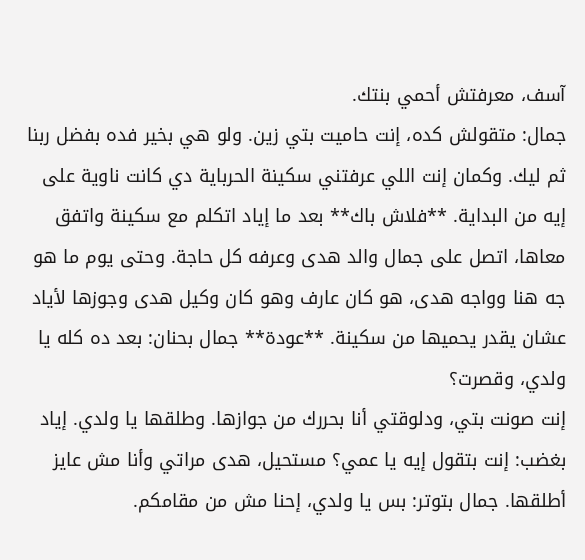آسف، معرفتش أحمي بنتك.
جمال: متقولش كده، إنت حاميت بتي زين. ولو هي بخير فده بفضل ربنا ثم ليك. وكمان إنت اللي عرفتني سكينة الحرباية دي كانت ناوية على إيه من البداية. **فلاش باك** بعد ما إياد اتكلم مع سكينة واتفق معاها، اتصل على جمال والد هدى وعرفه كل حاجة. وحتى يوم ما هو جه هنا وواجه هدى، هو كان عارف وهو كان وكيل هدى وجوزها لأياد عشان يقدر يحميها من سكينة. **عودة** جمال بحنان: بعد ده كله يا ولدي، وقصرت؟
إنت صونت بتي، ودلوقتي أنا بحررك من جوازها. وطلقها يا ولدي. إياد بغضب: إنت بتقول إيه يا عمي؟ مستحيل، هدى مراتي وأنا مش عايز أطلقها. جمال بتوتر: بس يا ولدي، إحنا مش من مقامكم.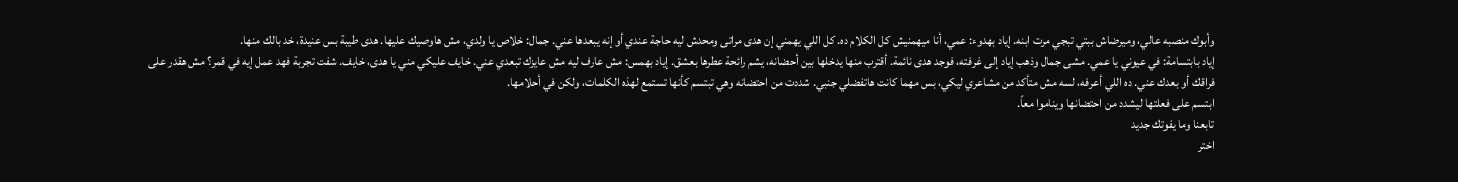وأبوك منصبه عالي، وميرضاش ببتي تبجي مرت ابنه. إياد بهدوء: عمي، أنا ميهمنيش كل الكلام ده. كل اللي يهمني إن هدى مراتى ومحدش ليه حاجة عندي أو إنه يبعدها عني. جمال: خلاص يا ولدي، مش هاوصيك عليها. هدى طيبة بس عنيدة، خد بالك منها.
إياد بابتسامة: في عيوني يا عمي. مشى جمال وذهب إياد إلى غرفته، فوجد هدى نائمة. أقترب منها يدخلها بين أحضانه، يشم رائحة عطرها بعشق. إياد بهمس: مش عارف ليه مش عايزك تبعدي عني. خايف عليكي مني يا هدى، خايف. شفت تجربة فهد عمل إيه في قمر؟ مش هقدر على فراقك أو بعدك عني. ده اللي أعرفه، لسه مش متأكد من مشاعري ليكي، بس مهما كانت هاتفضلي جنبي. شددت من احتضانه وهي تبتسم كأنها تستمع لهذه الكلمات، ولكن في أحلامها.
ابتسم على فعلتها ليشدد من احتضانها ويناموا معاً.
تابعنا وما يفوتك جديد
اختر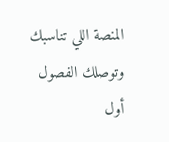المنصة اللي تناسبك وتوصلك الفصول أول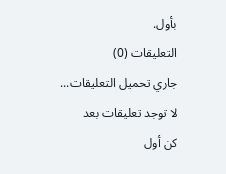بأول.
التعليقات (0)
جاري تحميل التعليقات...
لا توجد تعليقات بعد
كن أول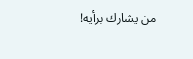من يشارك برأيه!